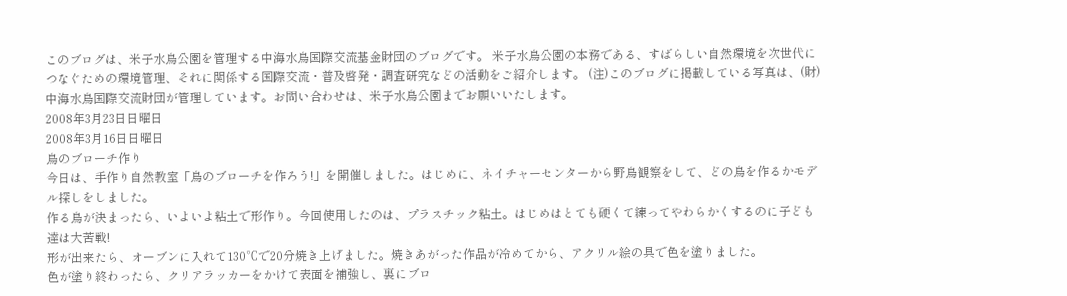このブログは、米子水鳥公園を管理する中海水鳥国際交流基金財団のブログです。 米子水鳥公園の本務である、すばらしい自然環境を次世代につなぐための環境管理、それに関係する国際交流・普及啓発・調査研究などの活動をご紹介します。 (注)このブログに掲載している写真は、(財)中海水鳥国際交流財団が管理しています。お問い合わせは、米子水鳥公園までお願いいたします。
2008年3月23日日曜日
2008年3月16日日曜日
鳥のブローチ作り
今日は、手作り自然教室「鳥のブローチを作ろう!」を開催しました。はじめに、ネイチャーセンターから野鳥観察をして、どの鳥を作るかモデル探しをしました。
作る鳥が決まったら、いよいよ粘土で形作り。今回使用したのは、プラスチック粘土。はじめはとても硬くて練ってやわらかくするのに子ども達は大苦戦!
形が出来たら、オーブンに入れて130℃で20分焼き上げました。焼きあがった作品が冷めてから、アクリル絵の具で色を塗りました。
色が塗り終わったら、クリアラッカーをかけて表面を補強し、裏にブロ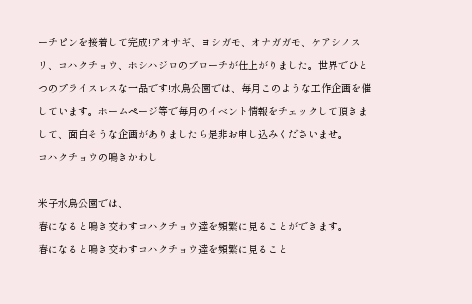ーチピンを接着して完成!アオサギ、ヨシガモ、オナガガモ、ケアシノスリ、コハクチョウ、ホシハジロのブローチが仕上がりました。世界でひとつのプライスレスな一品です!水鳥公園では、毎月このような工作企画を催しています。ホームページ等で毎月のイベント情報をチェックして頂きまして、面白そうな企画がありましたら是非お申し込みくださいませ。
コハクチョウの鳴きかわし

米子水鳥公園では、
春になると鳴き交わすコハクチョウ達を頻繁に見ることができます。
春になると鳴き交わすコハクチョウ達を頻繁に見ること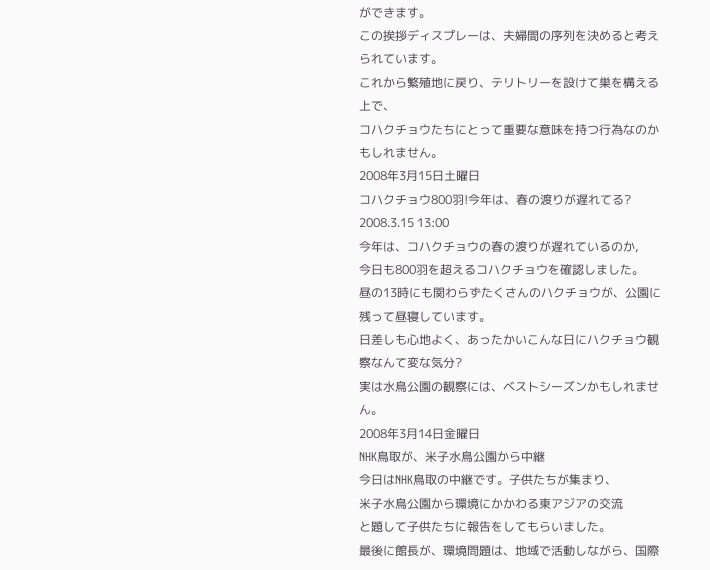ができます。
この挨拶ディスプレーは、夫婦間の序列を決めると考えられています。
これから繁殖地に戻り、テリトリーを設けて巣を構える上で、
コハクチョウたちにとって重要な意味を持つ行為なのかもしれません。
2008年3月15日土曜日
コハクチョウ800羽!今年は、春の渡りが遅れてる?
2008.3.15 13:00
今年は、コハクチョウの春の渡りが遅れているのか,
今日も800羽を超えるコハクチョウを確認しました。
昼の13時にも関わらずたくさんのハクチョウが、公園に残って昼寝しています。
日差しも心地よく、あったかいこんな日にハクチョウ観察なんて変な気分?
実は水鳥公園の観察には、ベストシーズンかもしれません。
2008年3月14日金曜日
NHK鳥取が、米子水鳥公園から中継
今日はNHK鳥取の中継です。子供たちが集まり、
米子水鳥公園から環境にかかわる東アジアの交流
と題して子供たちに報告をしてもらいました。
最後に館長が、環境問題は、地域で活動しながら、国際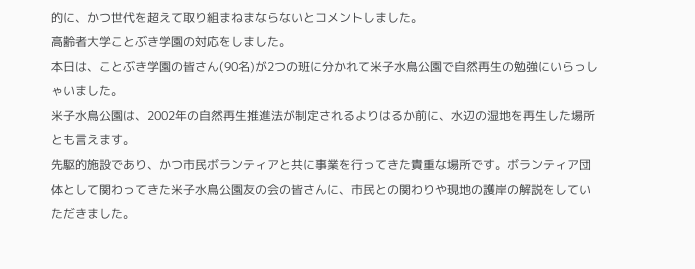的に、かつ世代を超えて取り組まねまならないとコメントしました。
高齢者大学ことぶき学園の対応をしました。
本日は、ことぶき学園の皆さん(90名)が2つの班に分かれて米子水鳥公園で自然再生の勉強にいらっしゃいました。
米子水鳥公園は、2002年の自然再生推進法が制定されるよりはるか前に、水辺の湿地を再生した場所とも言えます。
先駆的施設であり、かつ市民ボランティアと共に事業を行ってきた貴重な場所です。ボランティア団体として関わってきた米子水鳥公園友の会の皆さんに、市民との関わりや現地の護岸の解説をしていただきました。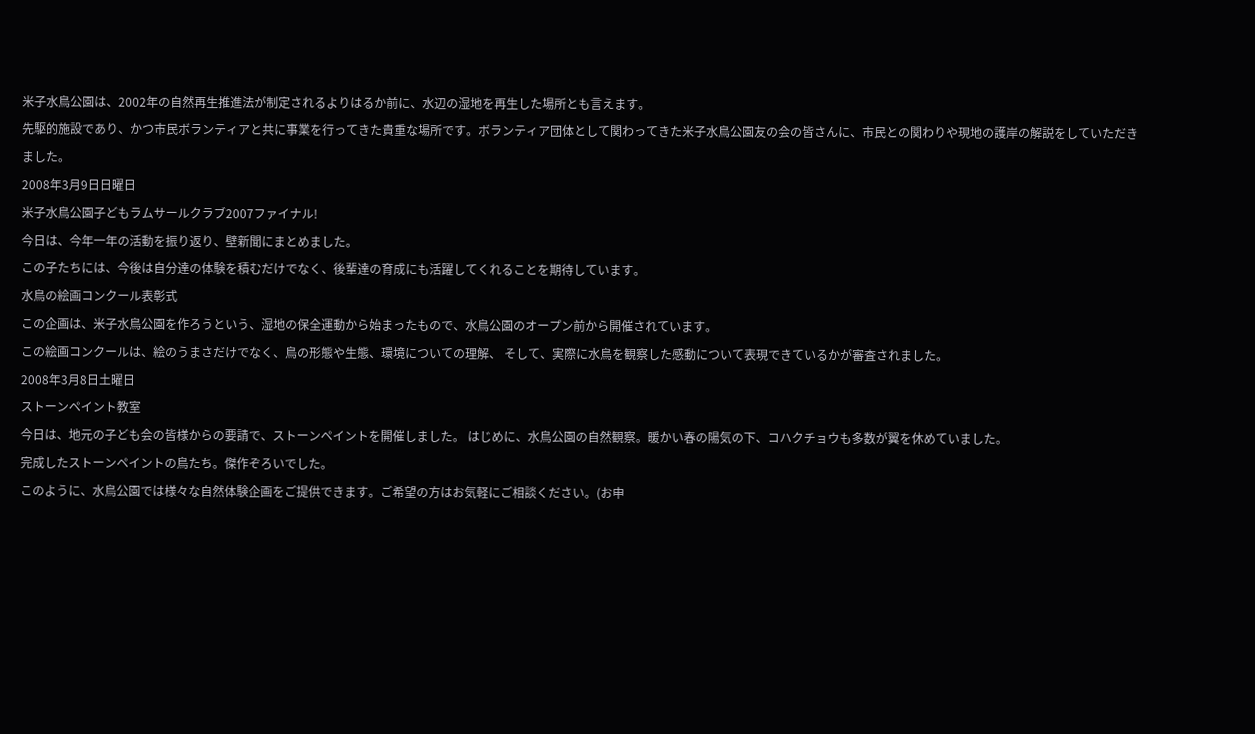米子水鳥公園は、2002年の自然再生推進法が制定されるよりはるか前に、水辺の湿地を再生した場所とも言えます。
先駆的施設であり、かつ市民ボランティアと共に事業を行ってきた貴重な場所です。ボランティア団体として関わってきた米子水鳥公園友の会の皆さんに、市民との関わりや現地の護岸の解説をしていただきました。
2008年3月9日日曜日
米子水鳥公園子どもラムサールクラブ2007ファイナル!
今日は、今年一年の活動を振り返り、壁新聞にまとめました。
この子たちには、今後は自分達の体験を積むだけでなく、後輩達の育成にも活躍してくれることを期待しています。
水鳥の絵画コンクール表彰式
この企画は、米子水鳥公園を作ろうという、湿地の保全運動から始まったもので、水鳥公園のオープン前から開催されています。
この絵画コンクールは、絵のうまさだけでなく、鳥の形態や生態、環境についての理解、 そして、実際に水鳥を観察した感動について表現できているかが審査されました。
2008年3月8日土曜日
ストーンペイント教室
今日は、地元の子ども会の皆様からの要請で、ストーンペイントを開催しました。 はじめに、水鳥公園の自然観察。暖かい春の陽気の下、コハクチョウも多数が翼を休めていました。
完成したストーンペイントの鳥たち。傑作ぞろいでした。
このように、水鳥公園では様々な自然体験企画をご提供できます。ご希望の方はお気軽にご相談ください。(お申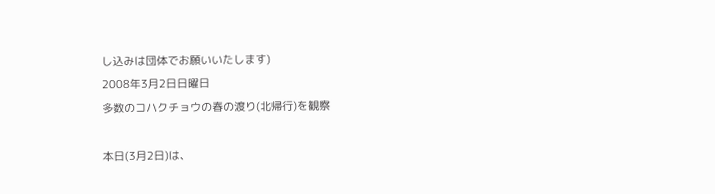し込みは団体でお願いいたします)
2008年3月2日日曜日
多数のコハクチョウの春の渡り(北帰行)を観察

本日(3月2日)は、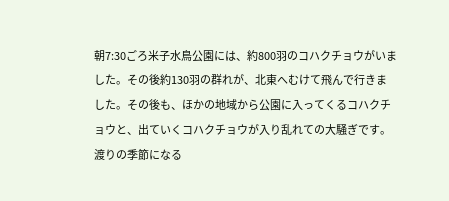朝7:30ごろ米子水鳥公園には、約800羽のコハクチョウがいました。その後約130羽の群れが、北東へむけて飛んで行きました。その後も、ほかの地域から公園に入ってくるコハクチョウと、出ていくコハクチョウが入り乱れての大騒ぎです。
渡りの季節になる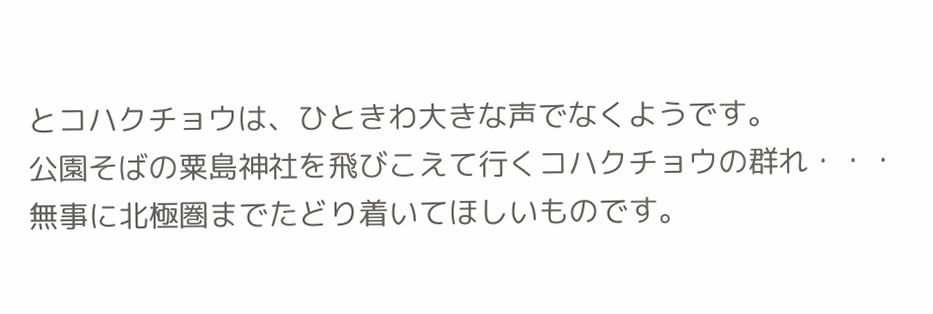とコハクチョウは、ひときわ大きな声でなくようです。
公園そばの粟島神社を飛びこえて行くコハクチョウの群れ・・・無事に北極圏までたどり着いてほしいものです。